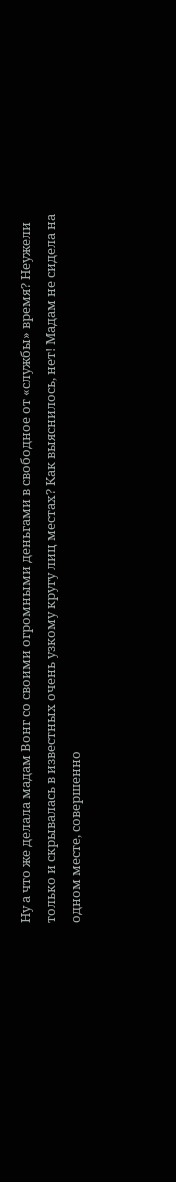Ну а что же делала мадам Вонг со своими огромными деньгами в свободное от «службы» время? Неужели только и скрывалась в известных очень узкому кругу лиц местах? Как выяснилось, нет! Мадам не сидела на одном месте, совершенно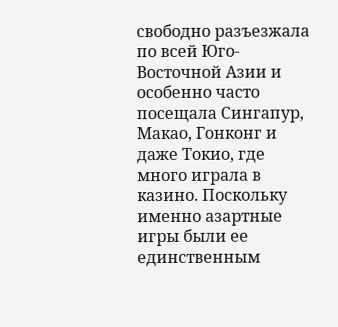свободно разъезжала по всей Юго-Восточной Азии и особенно часто посещала Сингапур, Макао, Гонконг и даже Токио, где много играла в казино. Поскольку именно азартные игры были ее единственным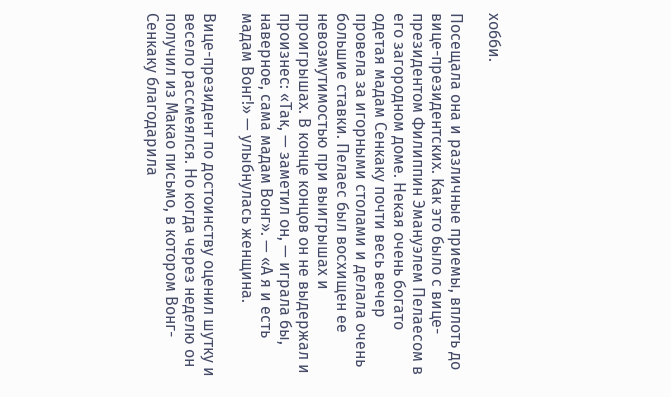хобби.

Посещала она и различные приемы, вплоть до вице-президентских. Как это было с вице-президентом Филиппин Эмануэлем Пелаесом в его загородном доме. Некая очень богато одетая мадам Сенкаку почти весь вечер провела за игорными столами и делала очень большие ставки. Пелаес был восхищен ее невозмутимостью при выигрышах и проигрышах. В конце концов он не выдержал и произнес: «Так, — заметил он, — играла бы, наверное, сама мадам Вонг». — «А я и есть мадам Вонг!» — улыбнулась женщина.

Вице-президент по достоинству оценил шутку и весело рассмеялся. Но когда через неделю он получил из Макао письмо, в котором Вонг-Сенкаку благодарила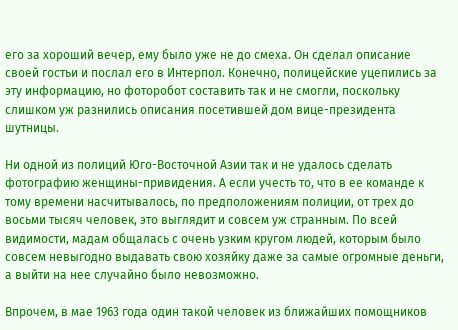его за хороший вечер, ему было уже не до смеха. Он сделал описание своей гостьи и послал его в Интерпол. Конечно, полицейские уцепились за эту информацию, но фоторобот составить так и не смогли, поскольку слишком уж разнились описания посетившей дом вице-президента шутницы.

Ни одной из полиций Юго-Восточной Азии так и не удалось сделать фотографию женщины-привидения. А если учесть то, что в ее команде к тому времени насчитывалось, по предположениям полиции, от трех до восьми тысяч человек, это выглядит и совсем уж странным. По всей видимости, мадам общалась с очень узким кругом людей, которым было совсем невыгодно выдавать свою хозяйку даже за самые огромные деньги, а выйти на нее случайно было невозможно.

Впрочем, в мае 1963 года один такой человек из ближайших помощников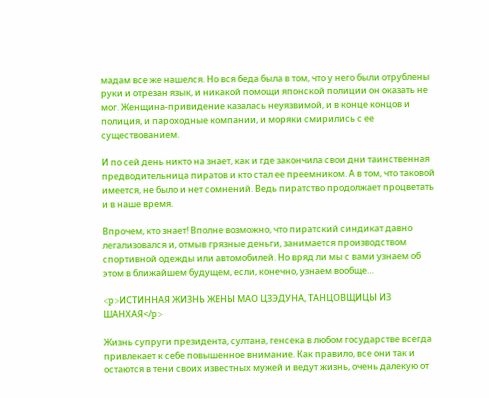мадам все же нашелся. Но вся беда была в том, что у него были отрублены руки и отрезан язык, и никакой помощи японской полиции он оказать не мог. Женщина-привидение казалась неуязвимой, и в конце концов и полиция, и пароходные компании, и моряки смирились с ее существованием.

И по сей день никто на знает, как и где закончила свои дни таинственная предводительница пиратов и кто стал ее преемником. А в том, что таковой имеется, не было и нет сомнений. Ведь пиратство продолжает процветать и в наше время.

Впрочем, кто знает! Вполне возможно, что пиратский синдикат давно легализовался и, отмыв грязные деньги, занимается производством спортивной одежды или автомобилей. Но вряд ли мы с вами узнаем об этом в ближайшем будущем, если, конечно, узнаем вообще…

<p>ИСТИННАЯ ЖИЗНЬ ЖЕНЫ МАО ЦЗЭДУНА, ТАНЦОВЩИЦЫ ИЗ ШАНХАЯ</p>

Жизнь супруги президента, султана, генсека в любом государстве всегда привлекает к себе повышенное внимание. Как правило, все они так и остаются в тени своих известных мужей и ведут жизнь, очень далекую от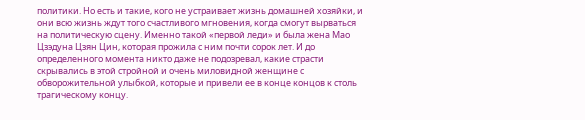политики. Но есть и такие, кого не устраивает жизнь домашней хозяйки, и они всю жизнь ждут того счастливого мгновения, когда смогут вырваться на политическую сцену. Именно такой «первой леди» и была жена Мао Цзэдуна Цзян Цин, которая прожила с ним почти сорок лет. И до определенного момента никто даже не подозревал, какие страсти скрывались в этой стройной и очень миловидной женщине с обворожительной улыбкой, которые и привели ее в конце концов к столь трагическому концу.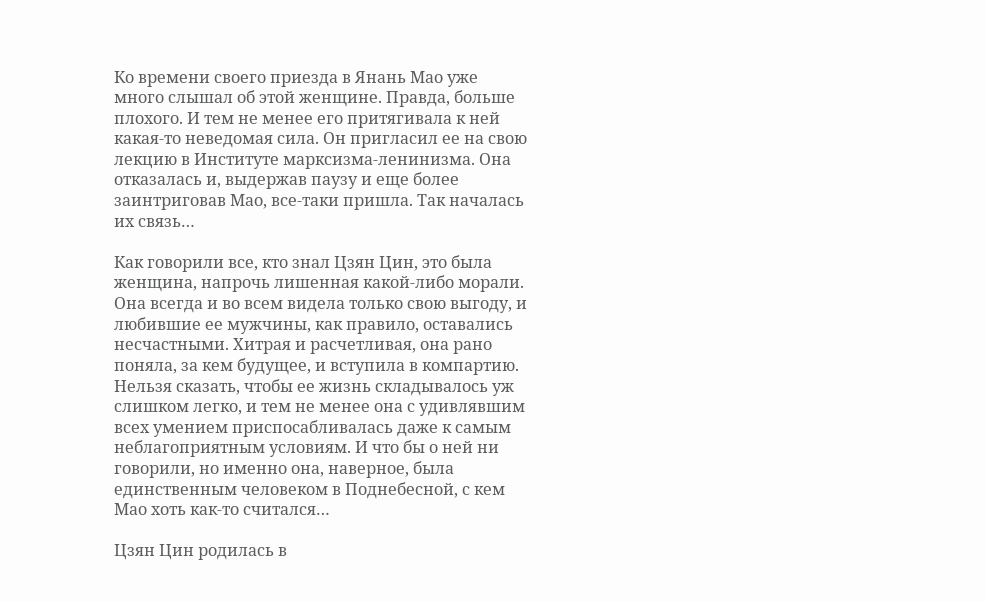Ко времени своего приезда в Янань Мао уже много слышал об этой женщине. Правда, больше плохого. И тем не менее его притягивала к ней какая-то неведомая сила. Он пригласил ее на свою лекцию в Институте марксизма-ленинизма. Она отказалась и, выдержав паузу и еще более заинтриговав Мао, все-таки пришла. Так началась их связь…

Как говорили все, кто знал Цзян Цин, это была женщина, напрочь лишенная какой-либо морали. Она всегда и во всем видела только свою выгоду, и любившие ее мужчины, как правило, оставались несчастными. Хитрая и расчетливая, она рано поняла, за кем будущее, и вступила в компартию. Нельзя сказать, чтобы ее жизнь складывалось уж слишком легко, и тем не менее она с удивлявшим всех умением приспосабливалась даже к самым неблагоприятным условиям. И что бы о ней ни говорили, но именно она, наверное, была единственным человеком в Поднебесной, с кем Мао хоть как-то считался…

Цзян Цин родилась в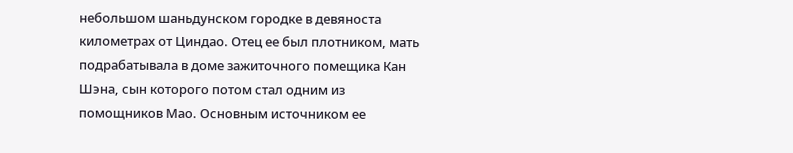небольшом шаньдунском городке в девяноста километрах от Циндао. Отец ее был плотником, мать подрабатывала в доме зажиточного помещика Кан Шэна, сын которого потом стал одним из помощников Мао. Основным источником ее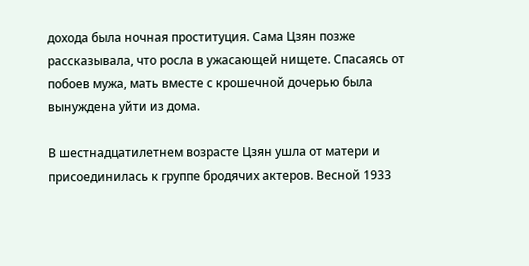дохода была ночная проституция. Сама Цзян позже рассказывала, что росла в ужасающей нищете. Спасаясь от побоев мужа, мать вместе с крошечной дочерью была вынуждена уйти из дома.

В шестнадцатилетнем возрасте Цзян ушла от матери и присоединилась к группе бродячих актеров. Весной 1933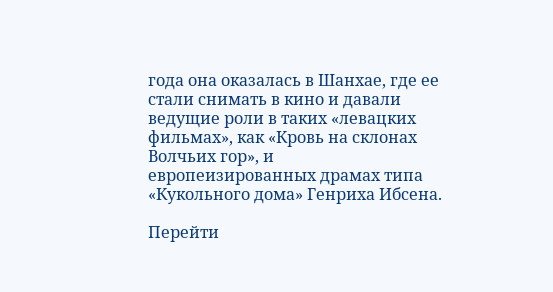года она оказалась в Шанхае, где ее стали снимать в кино и давали ведущие роли в таких «левацких фильмах», как «Кровь на склонах Волчьих гор», и европеизированных драмах типа «Кукольного дома» Генриха Ибсена.

Перейти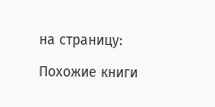на страницу:

Похожие книги